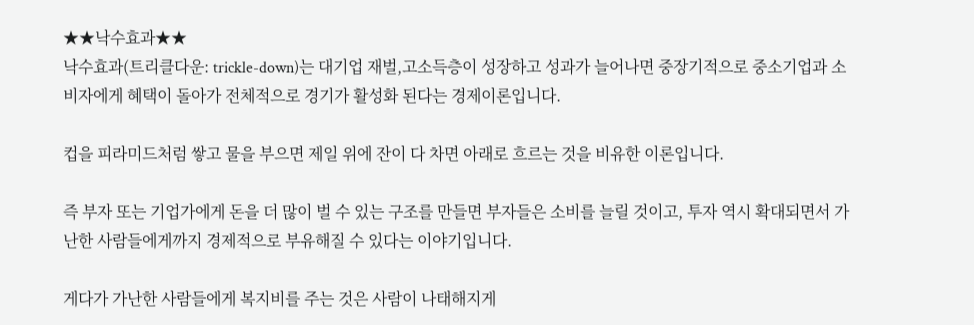★★낙수효과★★
낙수효과(트리클다운: trickle-down)는 대기업 재벌,고소득층이 성장하고 성과가 늘어나면 중장기적으로 중소기업과 소비자에게 혜택이 돌아가 전체적으로 경기가 활성화 된다는 경제이론입니다.

컵을 피라미드처럼 쌓고 물을 부으면 제일 위에 잔이 다 차면 아래로 흐르는 것을 비유한 이론입니다.

즉 부자 또는 기업가에게 돈을 더 많이 벌 수 있는 구조를 만들면 부자들은 소비를 늘릴 것이고, 투자 역시 확대되면서 가난한 사람들에게까지 경제적으로 부유해질 수 있다는 이야기입니다.

게다가 가난한 사람들에게 복지비를 주는 것은 사람이 나태해지게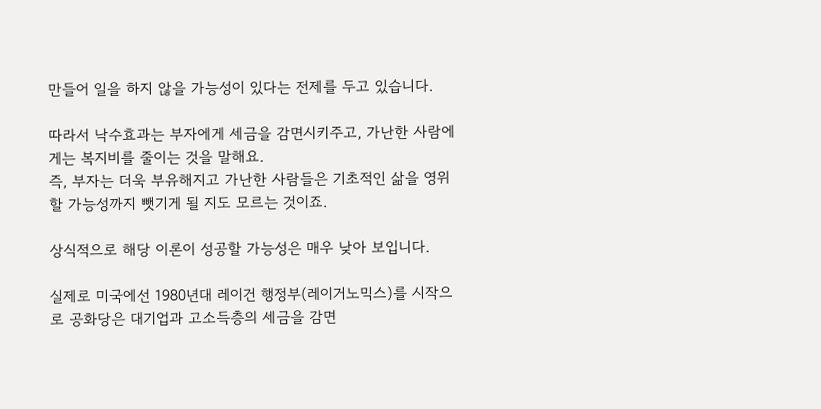만들어 일을 하지 않을 가능성이 있다는 전제를 두고 있습니다.

따라서 낙수효과는 부자에게 세금을 감면시키주고, 가난한 사람에게는 복지비를 줄이는 것을 말해요.
즉, 부자는 더욱 부유해지고 가난한 사람들은 기초적인 삶을 영위할 가능성까지 뺏기게 될 지도 모르는 것이죠.

상식적으로 해당 이론이 성공할 가능성은 매우 낮아 보입니다.

실제로 미국에선 1980년대 레이건 행정부(레이거노믹스)를 시작으로 공화당은 대기업과 고소득층의 세금을 감면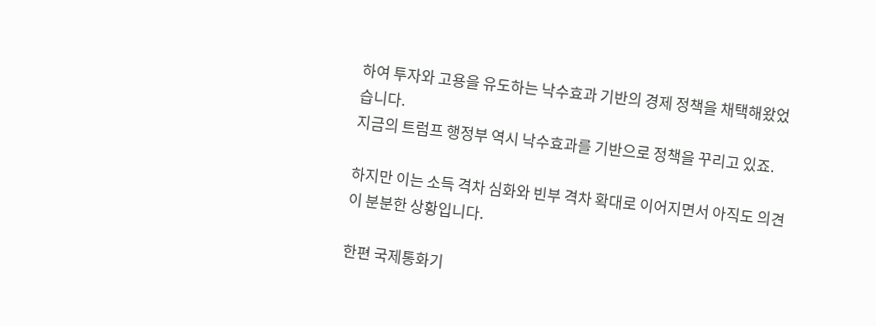하여 투자와 고용을 유도하는 낙수효과 기반의 경제 정책을 채택해왔었습니다.
지금의 트럼프 행정부 역시 낙수효과를 기반으로 정책을 꾸리고 있죠.

하지만 이는 소득 격차 심화와 빈부 격차 확대로 이어지면서 아직도 의견이 분분한 상황입니다.

한편 국제통화기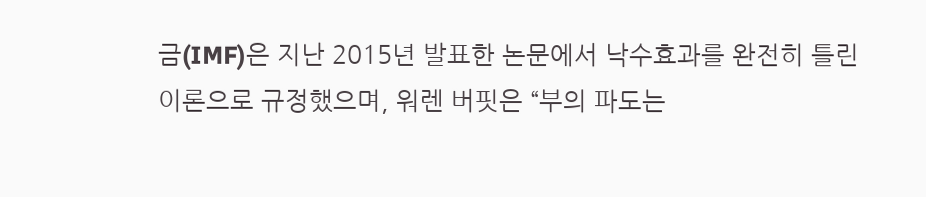금(IMF)은 지난 2015년 발표한 논문에서 낙수효과를 완전히 틀린 이론으로 규정했으며, 워렌 버핏은 “부의 파도는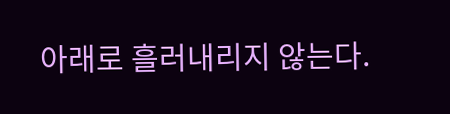아래로 흘러내리지 않는다.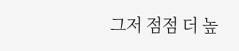그저 점점 더 높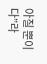아질 뿐이다”라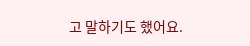고 말하기도 했어요.